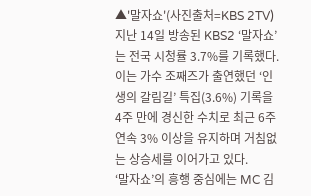▲'말자쇼'(사진출처=KBS 2TV)
지난 14일 방송된 KBS2 ‘말자쇼’는 전국 시청률 3.7%를 기록했다. 이는 가수 조째즈가 출연했던 ‘인생의 갈림길’ 특집(3.6%) 기록을 4주 만에 경신한 수치로 최근 6주 연속 3% 이상을 유지하며 거침없는 상승세를 이어가고 있다.
‘말자쇼’의 흥행 중심에는 MC 김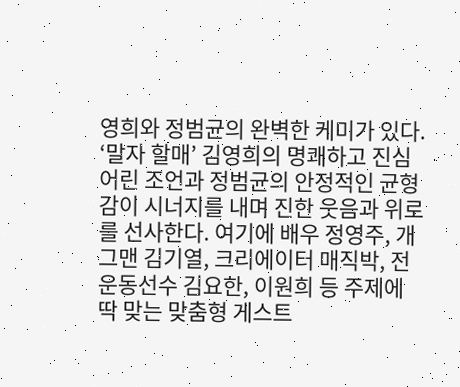영희와 정범균의 완벽한 케미가 있다. ‘말자 할매’ 김영희의 명쾌하고 진심 어린 조언과 정범균의 안정적인 균형감이 시너지를 내며 진한 웃음과 위로를 선사한다. 여기에 배우 정영주, 개그맨 김기열, 크리에이터 매직박, 전 운동선수 김요한, 이원희 등 주제에 딱 맞는 맞춤형 게스트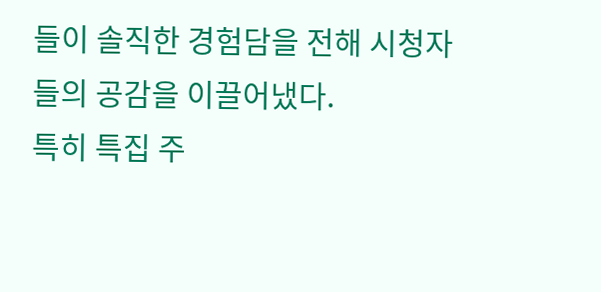들이 솔직한 경험담을 전해 시청자들의 공감을 이끌어냈다.
특히 특집 주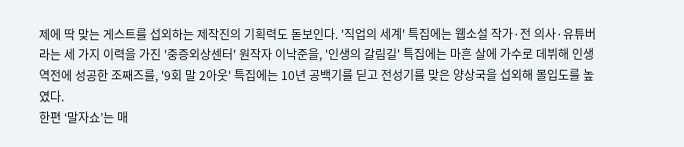제에 딱 맞는 게스트를 섭외하는 제작진의 기획력도 돋보인다. '직업의 세계' 특집에는 웹소설 작가·전 의사·유튜버라는 세 가지 이력을 가진 '중증외상센터' 원작자 이낙준을, '인생의 갈림길' 특집에는 마흔 살에 가수로 데뷔해 인생 역전에 성공한 조째즈를, '9회 말 2아웃' 특집에는 10년 공백기를 딛고 전성기를 맞은 양상국을 섭외해 몰입도를 높였다.
한편 ‘말자쇼’는 매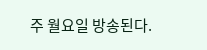주 월요일 방송된다.